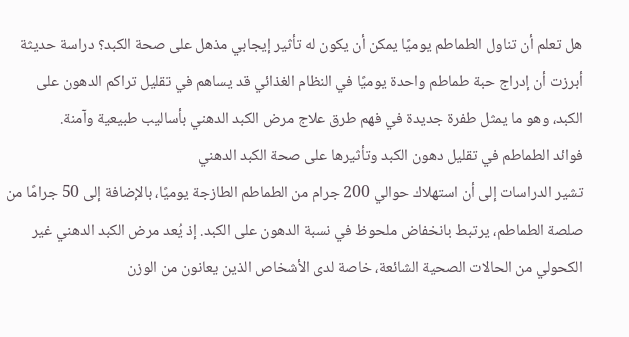هل تعلم أن تناول الطماطم يوميًا يمكن أن يكون له تأثير إيجابي مذهل على صحة الكبد؟ دراسة حديثة أبرزت أن إدراج حبة طماطم واحدة يوميًا في النظام الغذائي قد يساهم في تقليل تراكم الدهون على الكبد، وهو ما يمثل طفرة جديدة في فهم طرق علاج مرض الكبد الدهني بأساليب طبيعية وآمنة.
فوائد الطماطم في تقليل دهون الكبد وتأثيرها على صحة الكبد الدهني
تشير الدراسات إلى أن استهلاك حوالي 200 جرام من الطماطم الطازجة يوميًا، بالإضافة إلى 50 جرامًا من صلصة الطماطم، يرتبط بانخفاض ملحوظ في نسبة الدهون على الكبد. إذ يُعد مرض الكبد الدهني غير الكحولي من الحالات الصحية الشائعة، خاصة لدى الأشخاص الذين يعانون من الوزن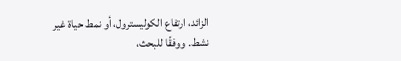الزائد، ارتفاع الكوليسترول، أو نمط حياة غير نشط. ووفقًا للبحث،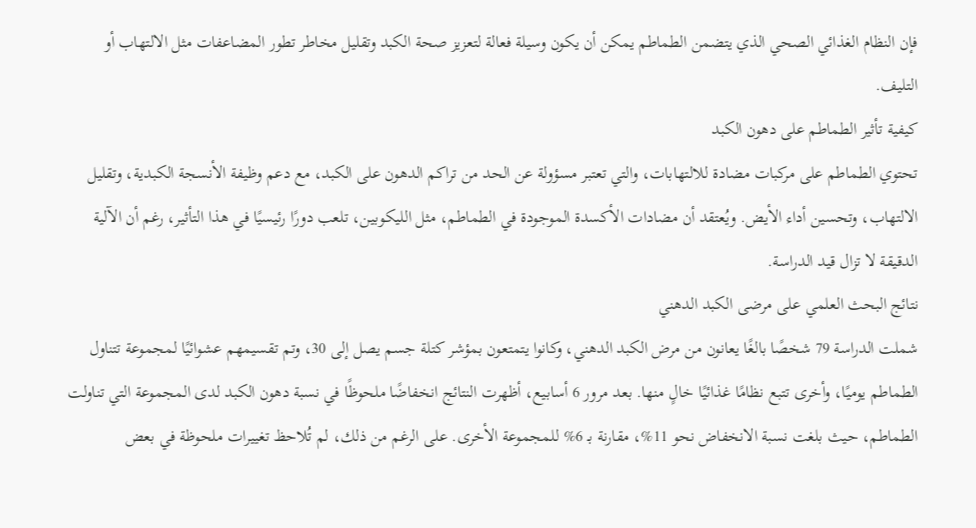فإن النظام الغذائي الصحي الذي يتضمن الطماطم يمكن أن يكون وسيلة فعالة لتعزيز صحة الكبد وتقليل مخاطر تطور المضاعفات مثل الالتهاب أو التليف.
كيفية تأثير الطماطم على دهون الكبد
تحتوي الطماطم على مركبات مضادة للالتهابات، والتي تعتبر مسؤولة عن الحد من تراكم الدهون على الكبد، مع دعم وظيفة الأنسجة الكبدية، وتقليل الالتهاب، وتحسين أداء الأيض. ويُعتقد أن مضادات الأكسدة الموجودة في الطماطم، مثل الليكوبين، تلعب دورًا رئيسيًا في هذا التأثير، رغم أن الآلية الدقيقة لا تزال قيد الدراسة.
نتائج البحث العلمي على مرضى الكبد الدهني
شملت الدراسة 79 شخصًا بالغًا يعانون من مرض الكبد الدهني، وكانوا يتمتعون بمؤشر كتلة جسم يصل إلى 30، وتم تقسيمهم عشوائيًا لمجموعة تتناول الطماطم يوميًا، وأخرى تتبع نظامًا غذائيًا خالٍ منها. بعد مرور 6 أسابيع، أظهرت النتائج انخفاضًا ملحوظًا في نسبة دهون الكبد لدى المجموعة التي تناولت الطماطم، حيث بلغت نسبة الانخفاض نحو 11%، مقارنة بـ 6% للمجموعة الأخرى. على الرغم من ذلك، لم تُلاحظ تغييرات ملحوظة في بعض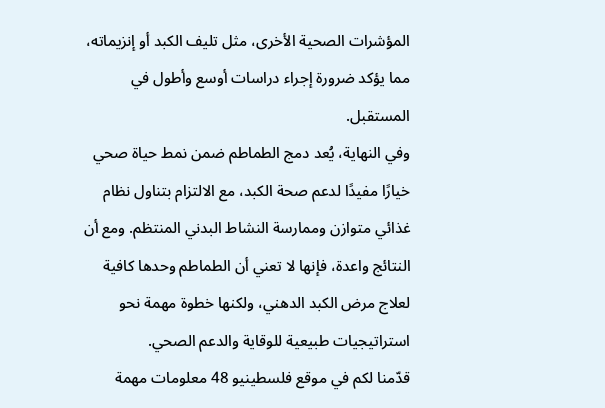المؤشرات الصحية الأخرى، مثل تليف الكبد أو إنزيماته، مما يؤكد ضرورة إجراء دراسات أوسع وأطول في المستقبل.
وفي النهاية، يُعد دمج الطماطم ضمن نمط حياة صحي خيارًا مفيدًا لدعم صحة الكبد، مع الالتزام بتناول نظام غذائي متوازن وممارسة النشاط البدني المنتظم. ومع أن النتائج واعدة، فإنها لا تعني أن الطماطم وحدها كافية لعلاج مرض الكبد الدهني، ولكنها خطوة مهمة نحو استراتيجيات طبيعية للوقاية والدعم الصحي.
قدّمنا لكم في موقع فلسطينيو 48 معلومات مهمة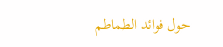حول فوائد الطماطم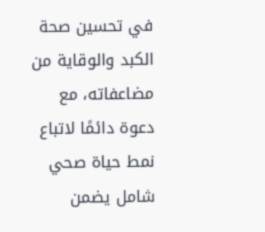في تحسين صحة الكبد والوقاية من مضاعفاته، مع دعوة دائمًا لاتباع نمط حياة صحي شامل يضمن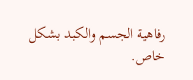رفاهية الجسم والكبد بشكل خاص.